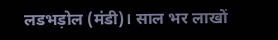लडभड़ोल (मंडी)। साल भर लाखों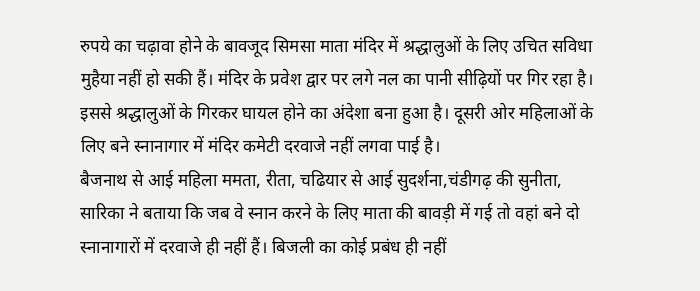रुपये का चढ़ावा होने के बावजूद सिमसा माता मंदिर में श्रद्धालुओं के लिए उचित सविधा मुहैया नहीं हो सकी हैं। मंदिर के प्रवेश द्वार पर लगे नल का पानी सीढ़ियों पर गिर रहा है। इससे श्रद्धालुओं के गिरकर घायल होने का अंदेशा बना हुआ है। दूसरी ओर महिलाओं के लिए बने स्नानागार में मंदिर कमेटी दरवाजे नहीं लगवा पाई है।
बैजनाथ से आई महिला ममता, रीता, चढियार से आई सुदर्शना,चंडीगढ़ की सुनीता, सारिका ने बताया कि जब वे स्नान करने के लिए माता की बावड़ी में गई तो वहां बने दो स्नानागारों में दरवाजे ही नहीं हैं। बिजली का कोई प्रबंध ही नहीं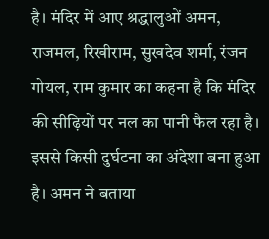है। मंदिर में आए श्रद्धालुओं अमन, राजमल, रिखीराम, सुखदेव शर्मा, रंजन गोयल, राम कुमार का कहना है कि मंदिर की सीढ़ियों पर नल का पानी फैल रहा है। इससे किसी दुर्घटना का अंदेशा बना हुआ है। अमन ने बताया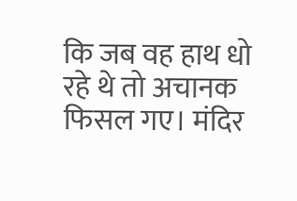कि जब वह हाथ धो रहे थे तो अचानक फिसल गए। मंदिर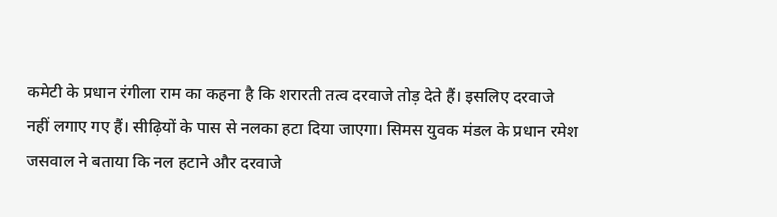कमेटी के प्रधान रंगीला राम का कहना है कि शरारती तत्व दरवाजे तोड़ देते हैं। इसलिए दरवाजे नहीं लगाए गए हैं। सीढ़ियों के पास से नलका हटा दिया जाएगा। सिमस युवक मंडल के प्रधान रमेश जसवाल ने बताया कि नल हटाने और दरवाजे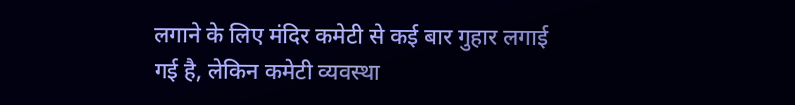लगाने के लिए मंदिर कमेटी से कई बार गुहार लगाई गई है, लेकिन कमेटी व्यवस्था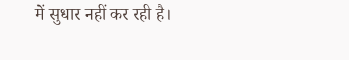में सुधार नहीं कर रही है।